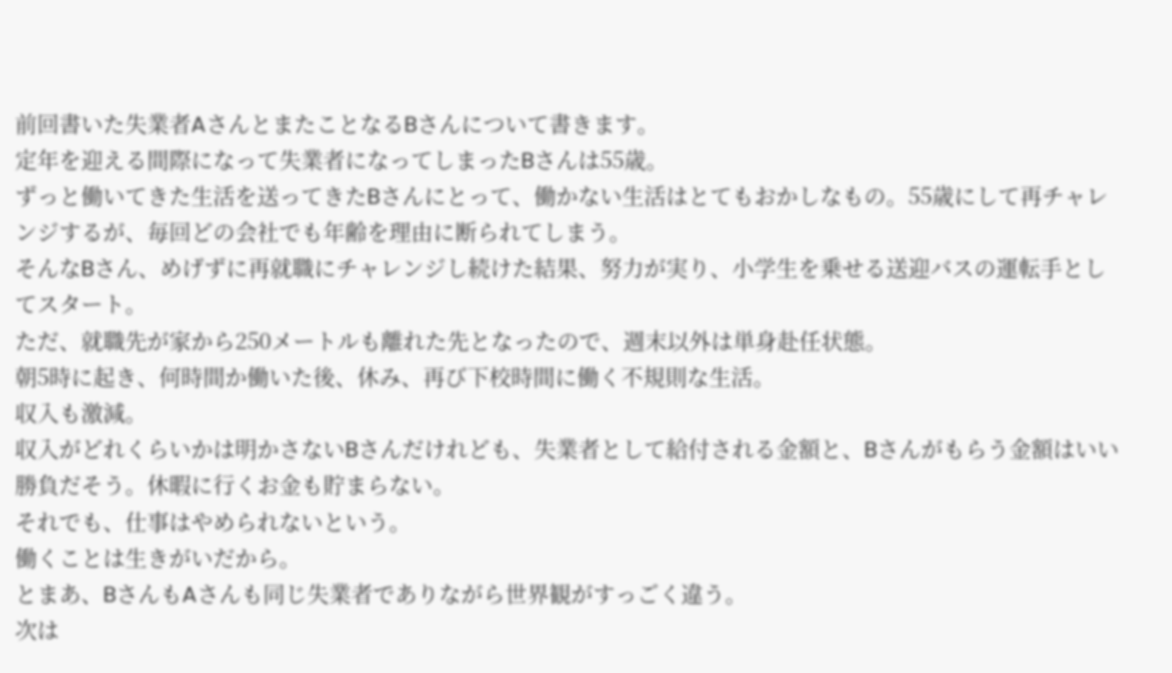前回書いた失業者AさんとまたことなるBさんについて書きます。
定年を迎える間際になって失業者になってしまったBさんは55歳。
ずっと働いてきた生活を送ってきたBさんにとって、働かない生活はとてもおかしなもの。55歳にして再チャレンジするが、毎回どの会社でも年齢を理由に断られてしまう。
そんなBさん、めげずに再就職にチャレンジし続けた結果、努力が実り、小学生を乗せる送迎バスの運転手としてスタート。
ただ、就職先が家から250メートルも離れた先となったので、週末以外は単身赴任状態。
朝5時に起き、何時間か働いた後、休み、再び下校時間に働く不規則な生活。
収入も激減。
収入がどれくらいかは明かさないBさんだけれども、失業者として給付される金額と、Bさんがもらう金額はいい勝負だそう。休暇に行くお金も貯まらない。
それでも、仕事はやめられないという。
働くことは生きがいだから。
とまあ、BさんもAさんも同じ失業者でありながら世界観がすっごく違う。
次は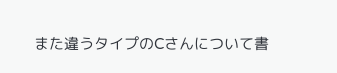また違うタイプのCさんについて書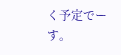く予定でーす。